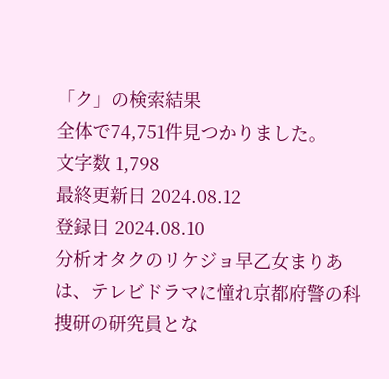「ク」の検索結果
全体で74,751件見つかりました。
文字数 1,798
最終更新日 2024.08.12
登録日 2024.08.10
分析オタクのリケジョ早乙女まりあは、テレビドラマに憧れ京都府警の科捜研の研究員とな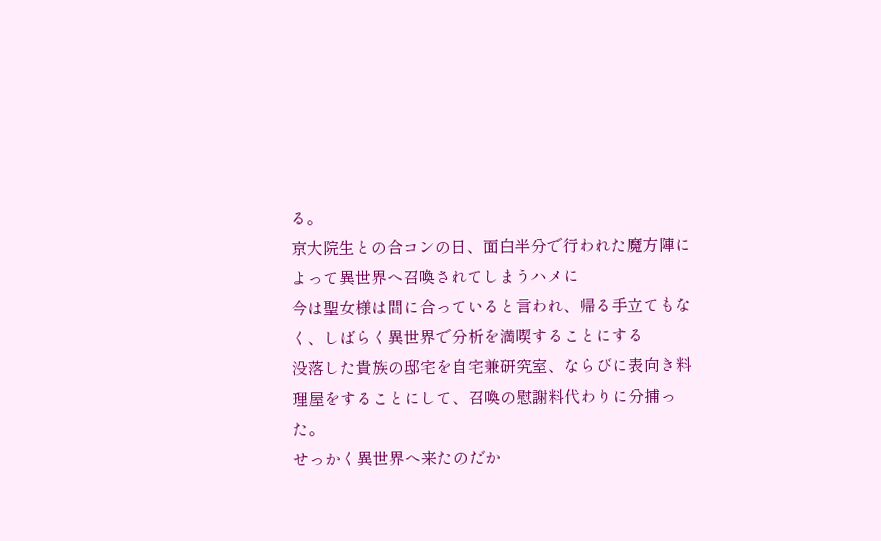る。
京大院生との合コンの日、面白半分で行われた魔方陣によって異世界へ召喚されてしまうハメに
今は聖女様は間に合っていると言われ、帰る手立てもなく、しばらく異世界で分析を満喫することにする
没落した貴族の邸宅を自宅兼研究室、ならびに表向き料理屋をすることにして、召喚の慰謝料代わりに分捕った。
せっかく異世界へ来たのだか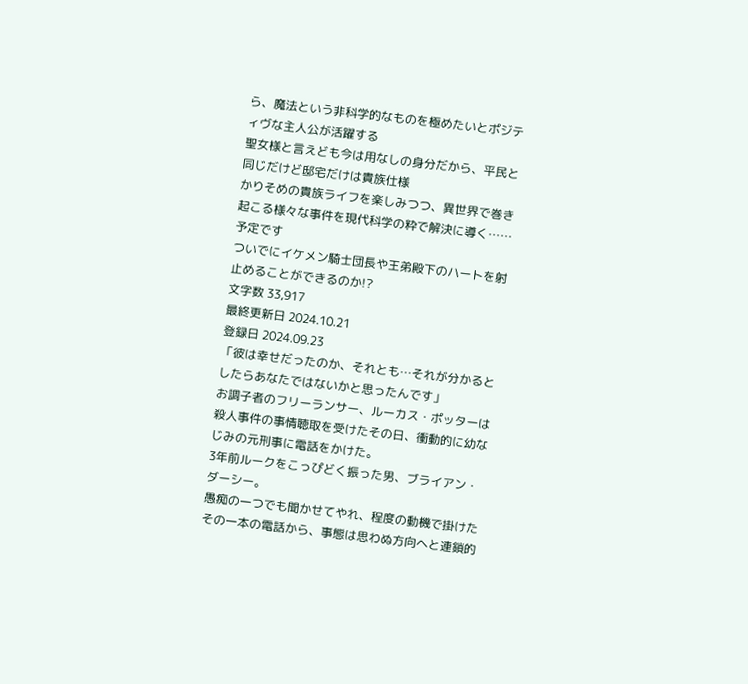ら、魔法という非科学的なものを極めたいとポジティヴな主人公が活躍する
聖女様と言えども今は用なしの身分だから、平民と同じだけど邸宅だけは貴族仕様
かりそめの貴族ライフを楽しみつつ、異世界で巻き起こる様々な事件を現代科学の粋で解決に導く……予定です
ついでにイケメン騎士団長や王弟殿下のハートを射止めることができるのか!?
文字数 33,917
最終更新日 2024.10.21
登録日 2024.09.23
「彼は幸せだったのか、それとも…それが分かるとしたらあなたではないかと思ったんです」
お調子者のフリーランサー、ルーカス・ポッターは殺人事件の事情聴取を受けたその日、衝動的に幼なじみの元刑事に電話をかけた。
3年前ルークをこっぴどく振った男、ブライアン・ダーシー。
愚痴の一つでも聞かせてやれ、程度の動機で掛けたその一本の電話から、事態は思わぬ方向へと連鎖的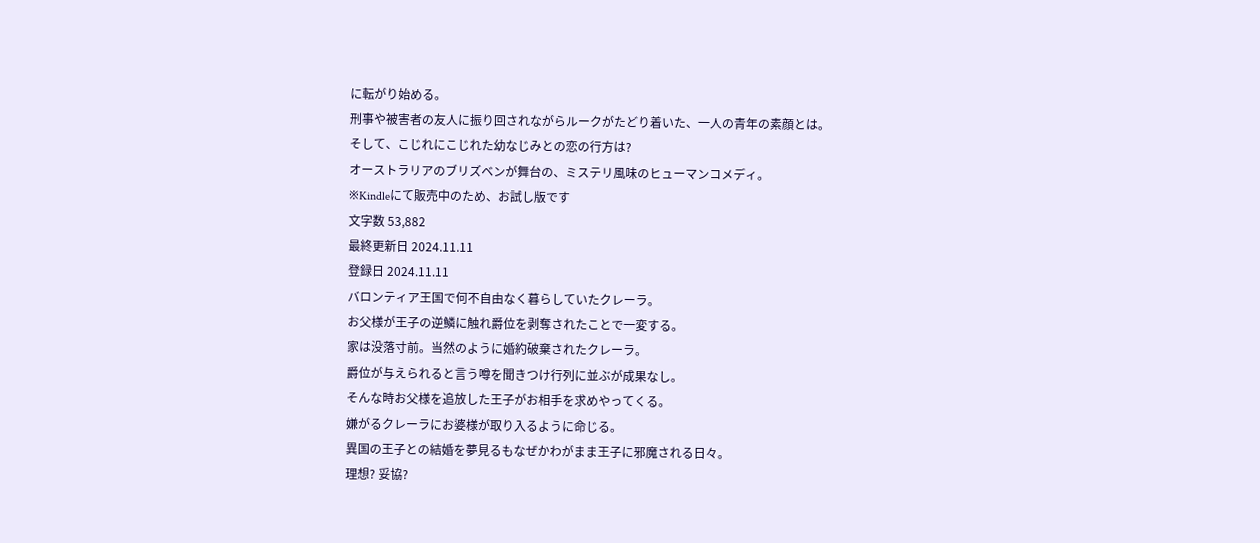に転がり始める。
刑事や被害者の友人に振り回されながらルークがたどり着いた、一人の青年の素顔とは。
そして、こじれにこじれた幼なじみとの恋の行方は?
オーストラリアのブリズベンが舞台の、ミステリ風味のヒューマンコメディ。
※Kindleにて販売中のため、お試し版です
文字数 53,882
最終更新日 2024.11.11
登録日 2024.11.11
バロンティア王国で何不自由なく暮らしていたクレーラ。
お父様が王子の逆鱗に触れ爵位を剥奪されたことで一変する。
家は没落寸前。当然のように婚約破棄されたクレーラ。
爵位が与えられると言う噂を聞きつけ行列に並ぶが成果なし。
そんな時お父様を追放した王子がお相手を求めやってくる。
嫌がるクレーラにお婆様が取り入るように命じる。
異国の王子との結婚を夢見るもなぜかわがまま王子に邪魔される日々。
理想? 妥協?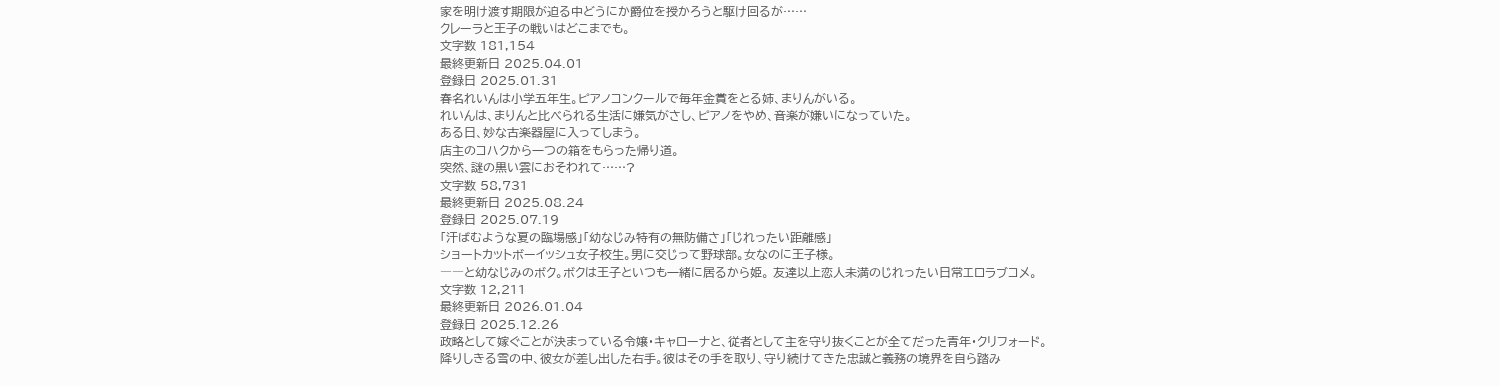家を明け渡す期限が迫る中どうにか爵位を授かろうと駆け回るが……
クレーラと王子の戦いはどこまでも。
文字数 181,154
最終更新日 2025.04.01
登録日 2025.01.31
春名れいんは小学五年生。ピアノコンクールで毎年金賞をとる姉、まりんがいる。
れいんは、まりんと比べられる生活に嫌気がさし、ピアノをやめ、音楽が嫌いになっていた。
ある日、妙な古楽器屋に入ってしまう。
店主のコハクから一つの箱をもらった帰り道。
突然、謎の黒い雲におそわれて……?
文字数 58,731
最終更新日 2025.08.24
登録日 2025.07.19
「汗ばむような夏の臨場感」「幼なじみ特有の無防備さ」「じれったい距離感」
ショートカットボーイッシュ女子校生。男に交じって野球部。女なのに王子様。
――と幼なじみのボク。ボクは王子といつも一緒に居るから姫。 友達以上恋人未満のじれったい日常エロラブコメ。
文字数 12,211
最終更新日 2026.01.04
登録日 2025.12.26
政略として嫁ぐことが決まっている令嬢・キャローナと、従者として主を守り抜くことが全てだった青年・クリフォード。
降りしきる雪の中、彼女が差し出した右手。彼はその手を取り、守り続けてきた忠誠と義務の境界を自ら踏み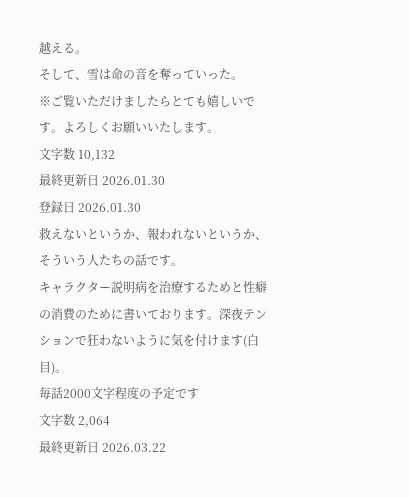越える。
そして、雪は命の音を奪っていった。
※ご覧いただけましたらとても嬉しいです。よろしくお願いいたします。
文字数 10,132
最終更新日 2026.01.30
登録日 2026.01.30
救えないというか、報われないというか、そういう人たちの話です。
キャラクター説明病を治療するためと性癖の消費のために書いております。深夜テンションで狂わないように気を付けます(白目)。
毎話2000文字程度の予定です
文字数 2,064
最終更新日 2026.03.22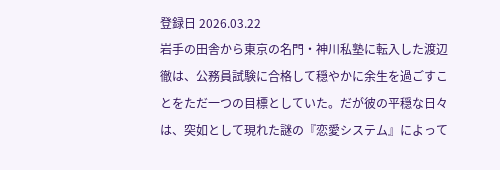登録日 2026.03.22
岩手の田舎から東京の名門・神川私塾に転入した渡辺徹は、公務員試験に合格して穏やかに余生を過ごすことをただ一つの目標としていた。だが彼の平穏な日々は、突如として現れた謎の『恋愛システム』によって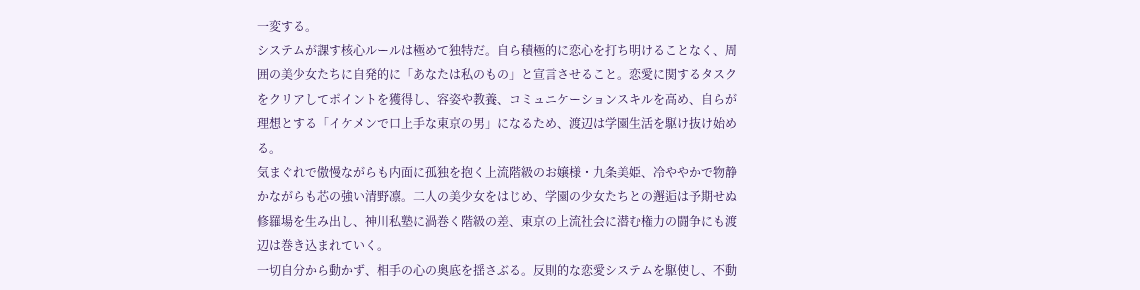一変する。
システムが課す核心ルールは極めて独特だ。自ら積極的に恋心を打ち明けることなく、周囲の美少女たちに自発的に「あなたは私のもの」と宣言させること。恋愛に関するタスクをクリアしてポイントを獲得し、容姿や教養、コミュニケーションスキルを高め、自らが理想とする「イケメンで口上手な東京の男」になるため、渡辺は学園生活を駆け抜け始める。
気まぐれで傲慢ながらも内面に孤独を抱く上流階級のお嬢様・九条美姫、冷ややかで物静かながらも芯の強い清野凛。二人の美少女をはじめ、学園の少女たちとの邂逅は予期せぬ修羅場を生み出し、神川私塾に渦巻く階級の差、東京の上流社会に潜む権力の闘争にも渡辺は巻き込まれていく。
一切自分から動かず、相手の心の奥底を揺さぶる。反則的な恋愛システムを駆使し、不動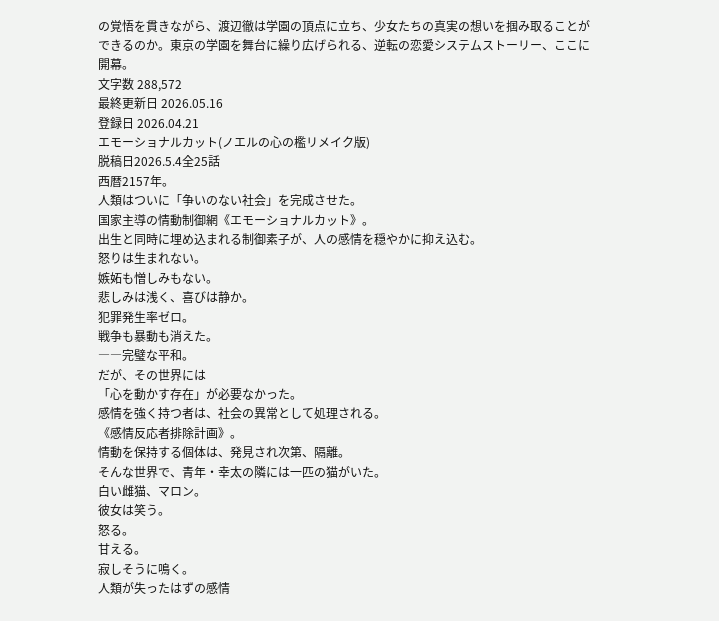の覚悟を貫きながら、渡辺徹は学園の頂点に立ち、少女たちの真実の想いを掴み取ることができるのか。東京の学園を舞台に繰り広げられる、逆転の恋愛システムストーリー、ここに開幕。
文字数 288,572
最終更新日 2026.05.16
登録日 2026.04.21
エモーショナルカット(ノエルの心の檻リメイク版)
脱稿日2026.5.4全25話
西暦2157年。
人類はついに「争いのない社会」を完成させた。
国家主導の情動制御網《エモーショナルカット》。
出生と同時に埋め込まれる制御素子が、人の感情を穏やかに抑え込む。
怒りは生まれない。
嫉妬も憎しみもない。
悲しみは浅く、喜びは静か。
犯罪発生率ゼロ。
戦争も暴動も消えた。
――完璧な平和。
だが、その世界には
「心を動かす存在」が必要なかった。
感情を強く持つ者は、社会の異常として処理される。
《感情反応者排除計画》。
情動を保持する個体は、発見され次第、隔離。
そんな世界で、青年・幸太の隣には一匹の猫がいた。
白い雌猫、マロン。
彼女は笑う。
怒る。
甘える。
寂しそうに鳴く。
人類が失ったはずの感情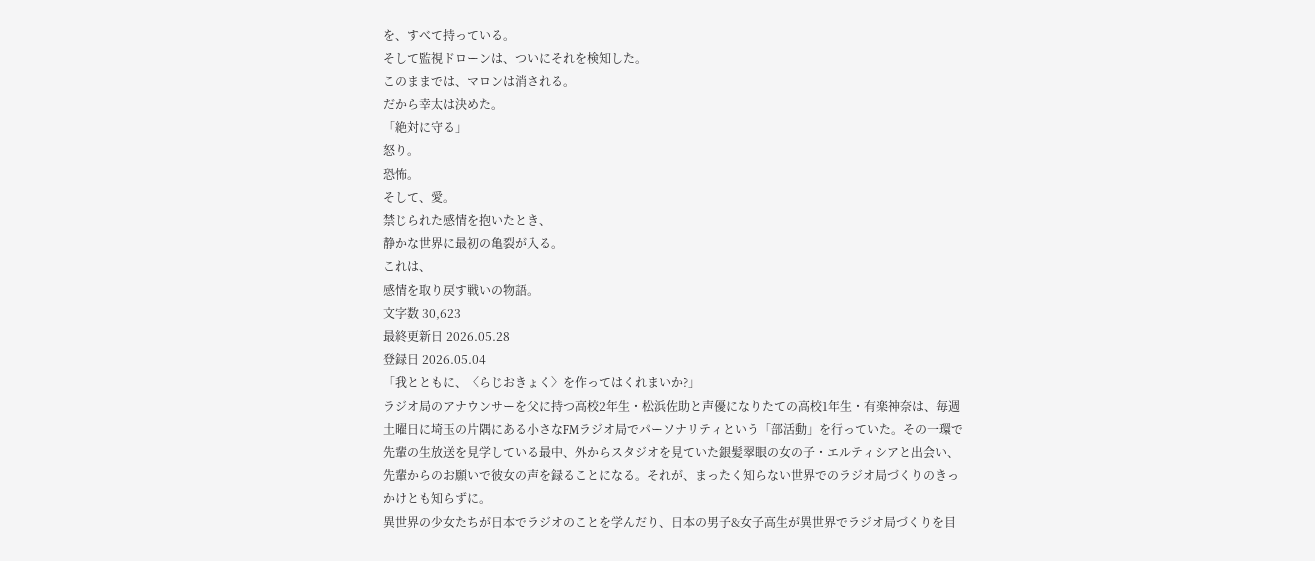を、すべて持っている。
そして監視ドローンは、ついにそれを検知した。
このままでは、マロンは消される。
だから幸太は決めた。
「絶対に守る」
怒り。
恐怖。
そして、愛。
禁じられた感情を抱いたとき、
静かな世界に最初の亀裂が入る。
これは、
感情を取り戻す戦いの物語。
文字数 30,623
最終更新日 2026.05.28
登録日 2026.05.04
「我とともに、〈らじおきょく〉を作ってはくれまいか?」
ラジオ局のアナウンサーを父に持つ高校2年生・松浜佐助と声優になりたての高校1年生・有楽神奈は、毎週土曜日に埼玉の片隅にある小さなFMラジオ局でパーソナリティという「部活動」を行っていた。その一環で先輩の生放送を見学している最中、外からスタジオを見ていた銀髪翠眼の女の子・エルティシアと出会い、先輩からのお願いで彼女の声を録ることになる。それが、まったく知らない世界でのラジオ局づくりのきっかけとも知らずに。
異世界の少女たちが日本でラジオのことを学んだり、日本の男子&女子高生が異世界でラジオ局づくりを目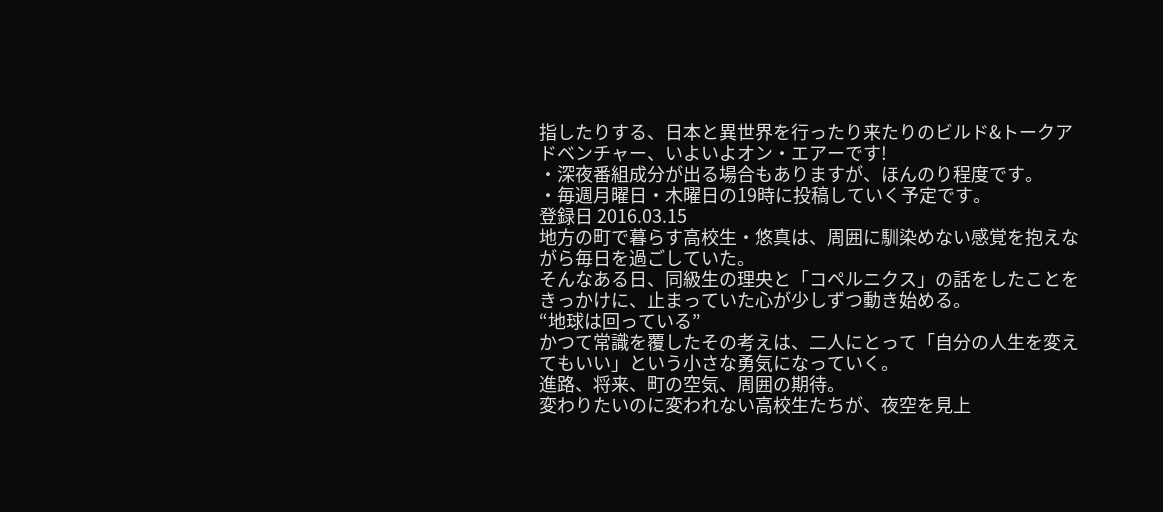指したりする、日本と異世界を行ったり来たりのビルド&トークアドベンチャー、いよいよオン・エアーです!
・深夜番組成分が出る場合もありますが、ほんのり程度です。
・毎週月曜日・木曜日の19時に投稿していく予定です。
登録日 2016.03.15
地方の町で暮らす高校生・悠真は、周囲に馴染めない感覚を抱えながら毎日を過ごしていた。
そんなある日、同級生の理央と「コペルニクス」の話をしたことをきっかけに、止まっていた心が少しずつ動き始める。
“地球は回っている”
かつて常識を覆したその考えは、二人にとって「自分の人生を変えてもいい」という小さな勇気になっていく。
進路、将来、町の空気、周囲の期待。
変わりたいのに変われない高校生たちが、夜空を見上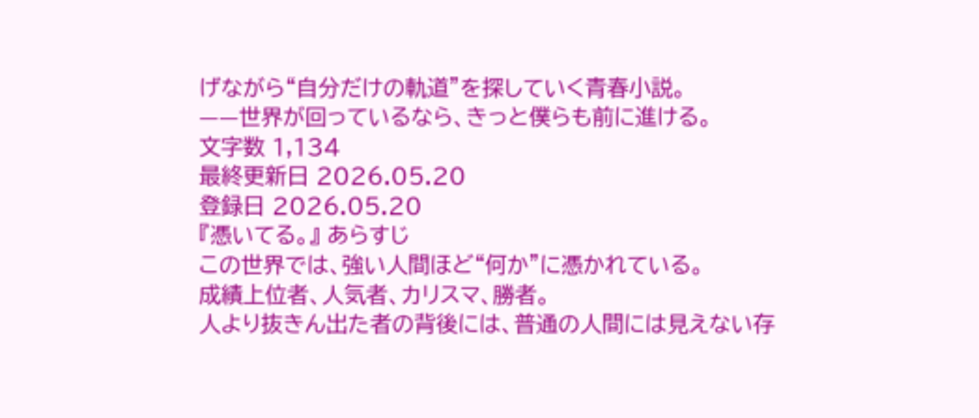げながら“自分だけの軌道”を探していく青春小説。
——世界が回っているなら、きっと僕らも前に進ける。
文字数 1,134
最終更新日 2026.05.20
登録日 2026.05.20
『憑いてる。』 あらすじ
この世界では、強い人間ほど“何か”に憑かれている。
成績上位者、人気者、カリスマ、勝者。
人より抜きん出た者の背後には、普通の人間には見えない存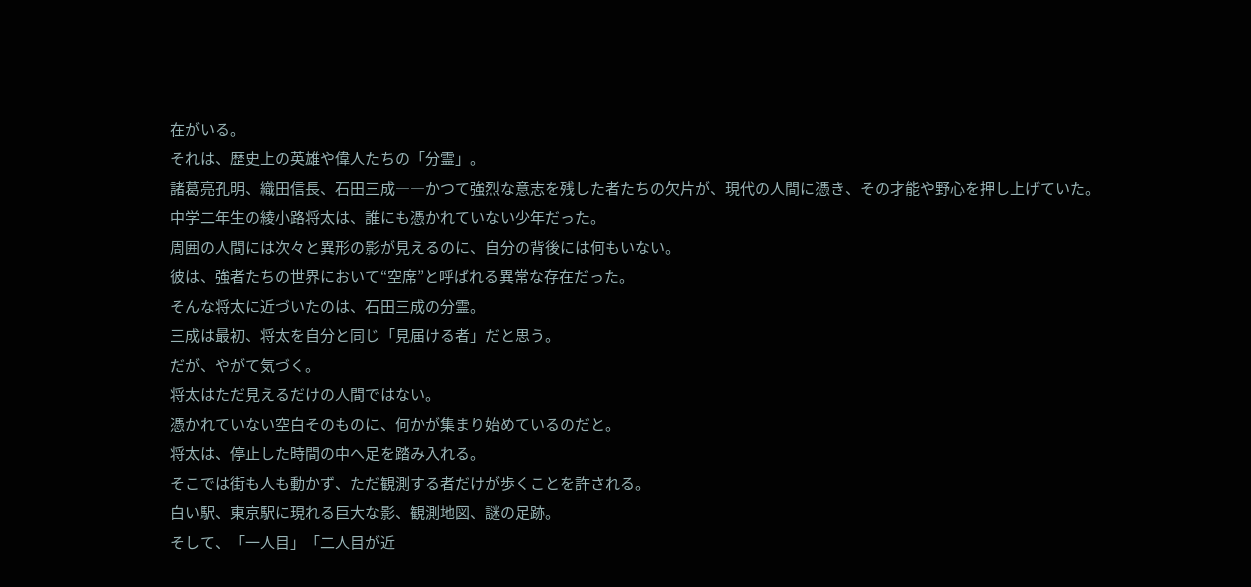在がいる。
それは、歴史上の英雄や偉人たちの「分霊」。
諸葛亮孔明、織田信長、石田三成――かつて強烈な意志を残した者たちの欠片が、現代の人間に憑き、その才能や野心を押し上げていた。
中学二年生の綾小路将太は、誰にも憑かれていない少年だった。
周囲の人間には次々と異形の影が見えるのに、自分の背後には何もいない。
彼は、強者たちの世界において“空席”と呼ばれる異常な存在だった。
そんな将太に近づいたのは、石田三成の分霊。
三成は最初、将太を自分と同じ「見届ける者」だと思う。
だが、やがて気づく。
将太はただ見えるだけの人間ではない。
憑かれていない空白そのものに、何かが集まり始めているのだと。
将太は、停止した時間の中へ足を踏み入れる。
そこでは街も人も動かず、ただ観測する者だけが歩くことを許される。
白い駅、東京駅に現れる巨大な影、観測地図、謎の足跡。
そして、「一人目」「二人目が近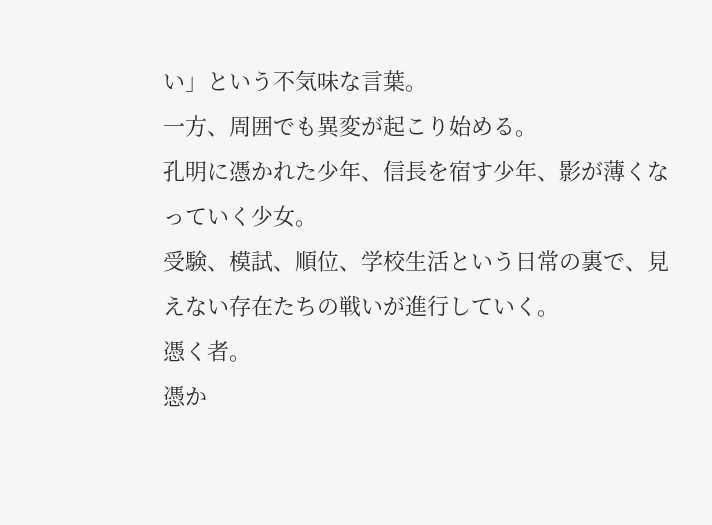い」という不気味な言葉。
一方、周囲でも異変が起こり始める。
孔明に憑かれた少年、信長を宿す少年、影が薄くなっていく少女。
受験、模試、順位、学校生活という日常の裏で、見えない存在たちの戦いが進行していく。
憑く者。
憑か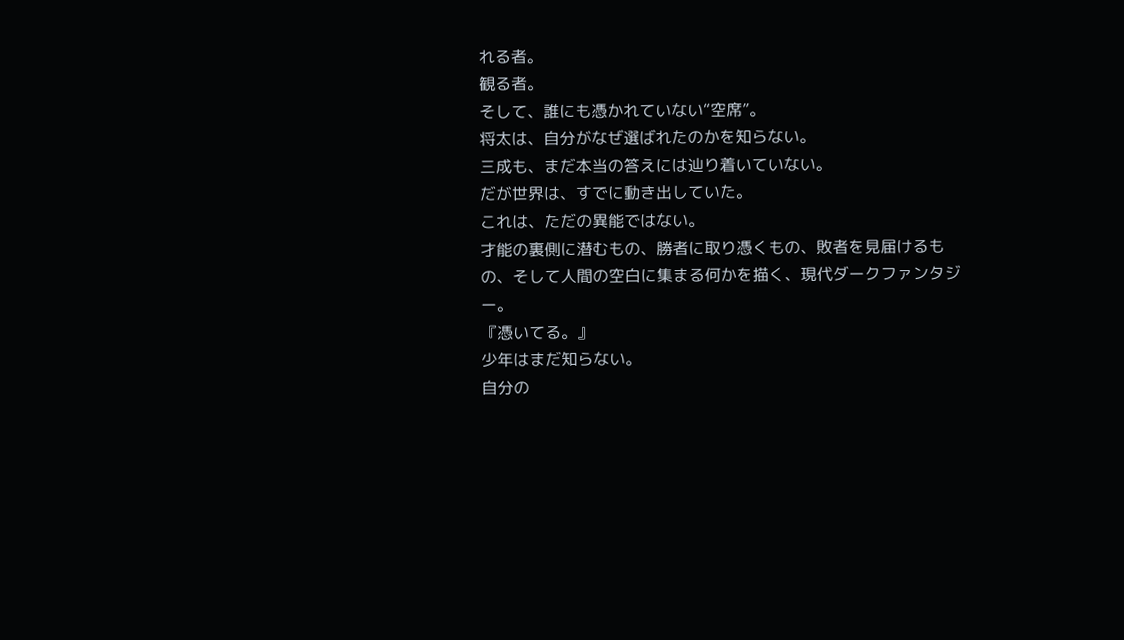れる者。
観る者。
そして、誰にも憑かれていない“空席”。
将太は、自分がなぜ選ばれたのかを知らない。
三成も、まだ本当の答えには辿り着いていない。
だが世界は、すでに動き出していた。
これは、ただの異能ではない。
才能の裏側に潜むもの、勝者に取り憑くもの、敗者を見届けるもの、そして人間の空白に集まる何かを描く、現代ダークファンタジー。
『憑いてる。』
少年はまだ知らない。
自分の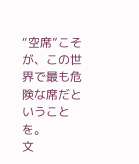“空席”こそが、この世界で最も危険な席だということを。
文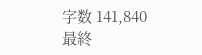字数 141,840
最終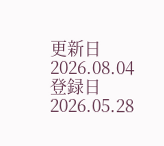更新日 2026.08.04
登録日 2026.05.28